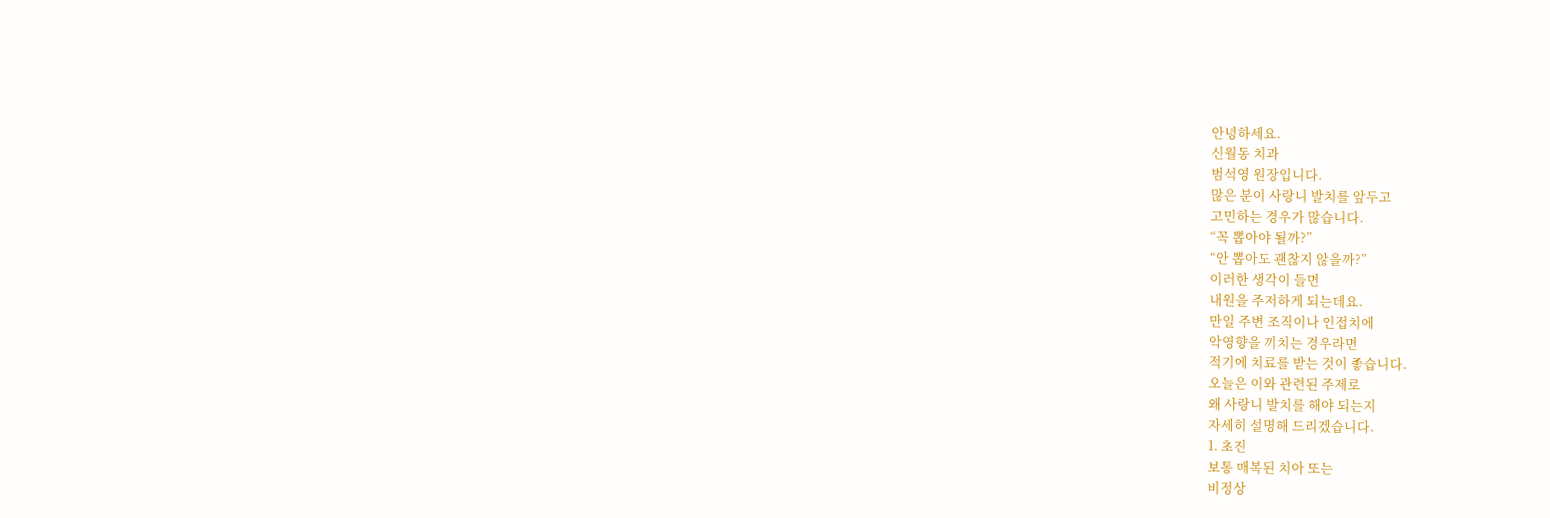안녕하세요.
신월동 치과
범석영 원장입니다.
많은 분이 사랑니 발치를 앞두고
고민하는 경우가 많습니다.
“꼭 뽑아야 될까?”
“안 뽑아도 괜찮지 않을까?”
이러한 생각이 들면
내원을 주저하게 되는데요.
만일 주변 조직이나 인접치에
악영향을 끼치는 경우라면
적기에 치료를 받는 것이 좋습니다.
오늘은 이와 관련된 주제로
왜 사랑니 발치를 해야 되는지
자세히 설명해 드리겠습니다.
1. 초진
보통 매복된 치아 또는
비정상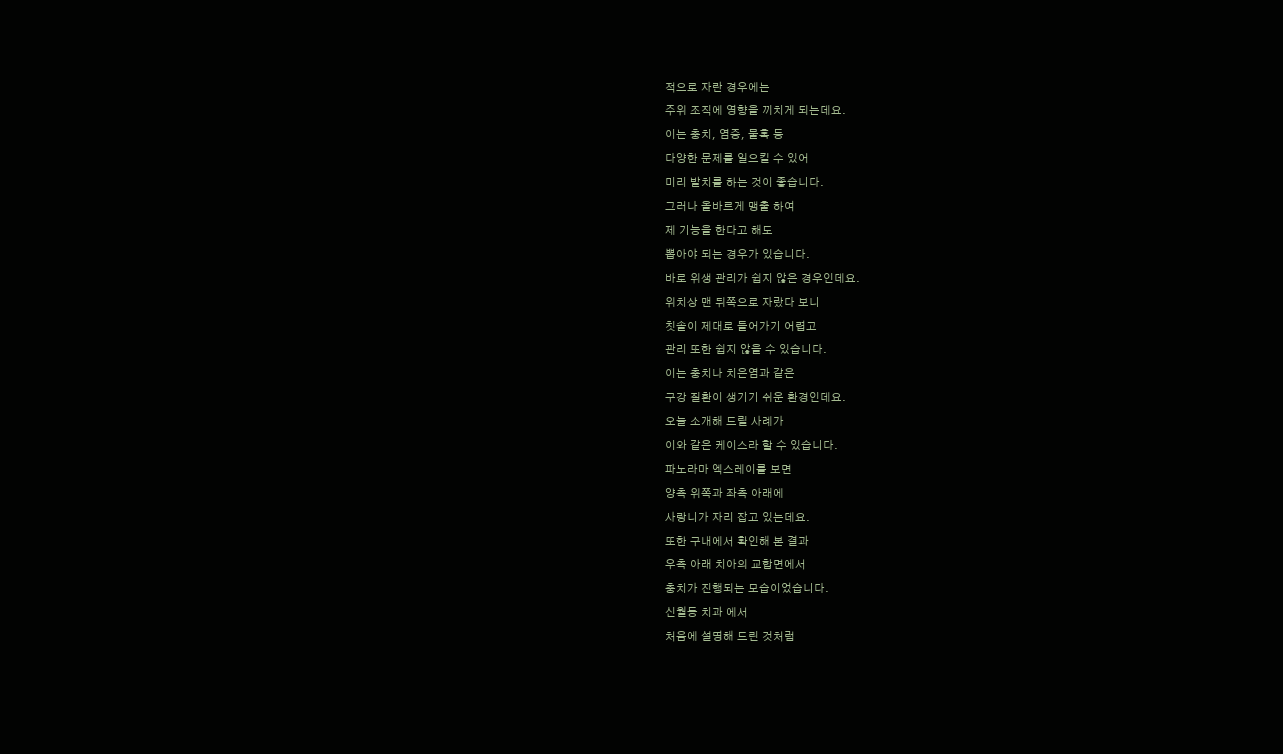적으로 자란 경우에는
주위 조직에 영향을 끼치게 되는데요.
이는 충치, 염증, 물혹 등
다양한 문제를 일으킬 수 있어
미리 발치를 하는 것이 좋습니다.
그러나 올바르게 맹출 하여
제 기능을 한다고 해도
뽑아야 되는 경우가 있습니다.
바로 위생 관리가 쉽지 않은 경우인데요.
위치상 맨 뒤쪽으로 자랐다 보니
칫솔이 제대로 들어가기 어렵고
관리 또한 쉽지 않을 수 있습니다.
이는 충치나 치은염과 같은
구강 질환이 생기기 쉬운 환경인데요.
오늘 소개해 드릴 사례가
이와 같은 케이스라 할 수 있습니다.
파노라마 엑스레이를 보면
양측 위쪽과 좌측 아래에
사랑니가 자리 잡고 있는데요.
또한 구내에서 확인해 본 결과
우측 아래 치아의 교합면에서
충치가 진행되는 모습이었습니다.
신월동 치과 에서
처음에 설명해 드린 것처럼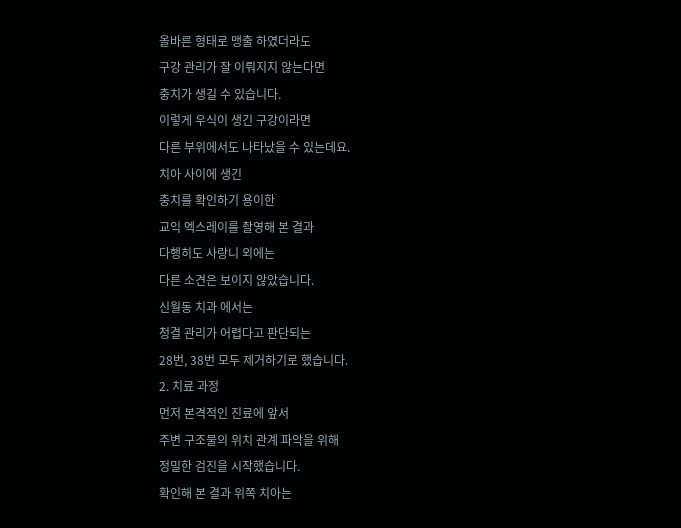올바른 형태로 맹출 하였더라도
구강 관리가 잘 이뤄지지 않는다면
충치가 생길 수 있습니다.
이렇게 우식이 생긴 구강이라면
다른 부위에서도 나타났을 수 있는데요.
치아 사이에 생긴
충치를 확인하기 용이한
교익 엑스레이를 촬영해 본 결과
다행히도 사랑니 외에는
다른 소견은 보이지 않았습니다.
신월동 치과 에서는
청결 관리가 어렵다고 판단되는
28번, 38번 모두 제거하기로 했습니다.
2. 치료 과정
먼저 본격적인 진료에 앞서
주변 구조물의 위치 관계 파악을 위해
정밀한 검진을 시작했습니다.
확인해 본 결과 위쪽 치아는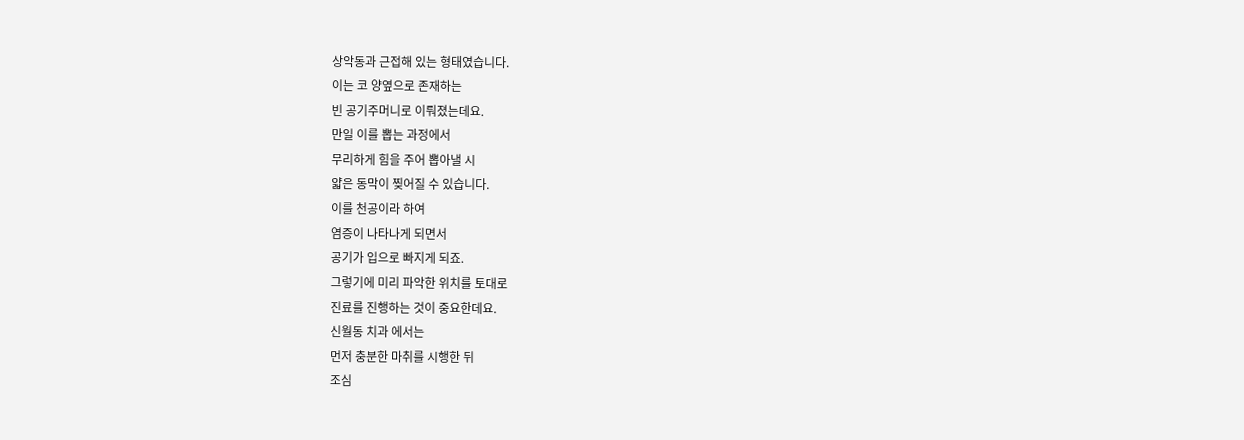상악동과 근접해 있는 형태였습니다.
이는 코 양옆으로 존재하는
빈 공기주머니로 이뤄졌는데요.
만일 이를 뽑는 과정에서
무리하게 힘을 주어 뽑아낼 시
얇은 동막이 찢어질 수 있습니다.
이를 천공이라 하여
염증이 나타나게 되면서
공기가 입으로 빠지게 되죠.
그렇기에 미리 파악한 위치를 토대로
진료를 진행하는 것이 중요한데요.
신월동 치과 에서는
먼저 충분한 마취를 시행한 뒤
조심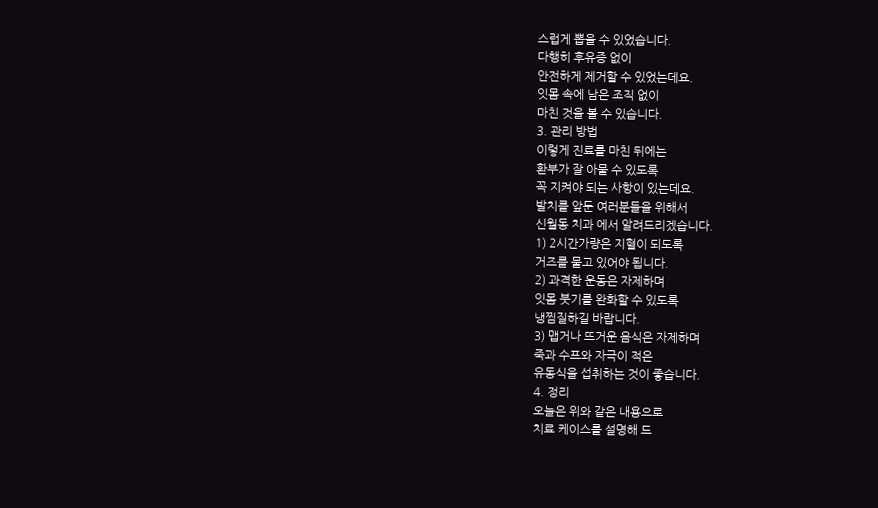스럽게 뽑을 수 있었습니다.
다행히 후유증 없이
안전하게 제거할 수 있었는데요.
잇몸 속에 남은 조직 없이
마친 것을 볼 수 있습니다.
3. 관리 방법
이렇게 진료를 마친 뒤에는
환부가 잘 아물 수 있도록
꼭 지켜야 되는 사항이 있는데요.
발치를 앞둔 여러분들을 위해서
신월동 치과 에서 알려드리겠습니다.
1) 2시간가량은 지혈이 되도록
거즈를 물고 있어야 됩니다.
2) 과격한 운동은 자제하며
잇몸 붓기를 완화할 수 있도록
냉찜질하길 바랍니다.
3) 맵거나 뜨거운 음식은 자제하며
죽과 수프와 자극이 적은
유동식을 섭취하는 것이 좋습니다.
4. 정리
오늘은 위와 같은 내용으로
치료 케이스를 설명해 드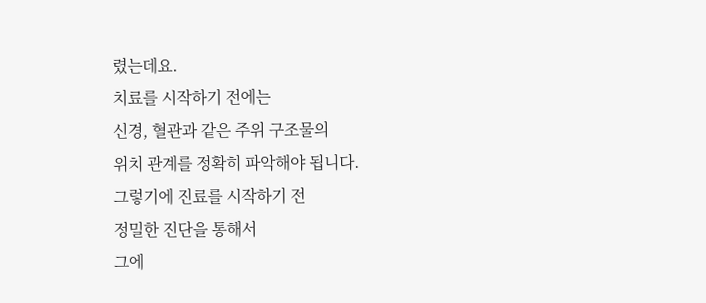렸는데요.
치료를 시작하기 전에는
신경, 혈관과 같은 주위 구조물의
위치 관계를 정확히 파악해야 됩니다.
그렇기에 진료를 시작하기 전
정밀한 진단을 통해서
그에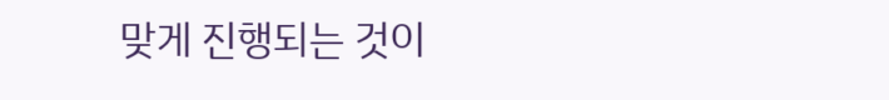맞게 진행되는 것이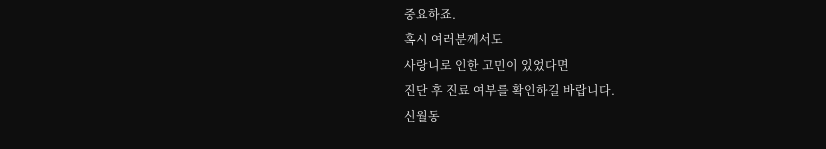중요하죠.
혹시 여러분께서도
사랑니로 인한 고민이 있었다면
진단 후 진료 여부를 확인하길 바랍니다.
신월동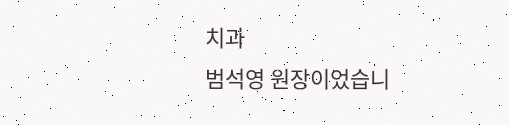치과
범석영 원장이었습니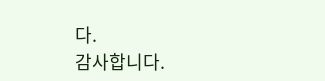다.
감사합니다.